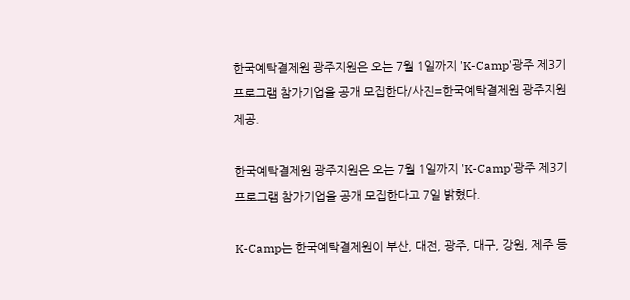한국예탁결제원 광주지원은 오는 7월 1일까지 'K-Camp'광주 제3기 프로그램 참가기업을 공개 모집한다/사진=한국예탁결제원 광주지원 제공.

한국예탁결제원 광주지원은 오는 7월 1일까지 'K-Camp'광주 제3기 프로그램 참가기업을 공개 모집한다고 7일 밝혔다.

K-Camp는 한국예탁결제원이 부산, 대전, 광주, 대구, 강원, 제주 등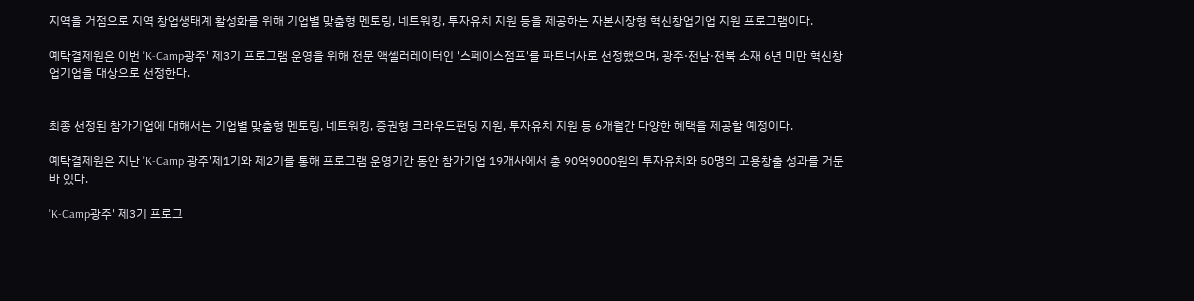지역을 거점으로 지역 창업생태계 활성화를 위해 기업별 맞춤형 멘토링, 네트워킹, 투자유치 지원 등을 제공하는 자본시장형 혁신창업기업 지원 프로그램이다.

예탁결제원은 이번 'K-Camp광주' 제3기 프로그램 운영을 위해 전문 액셀러레이터인 '스페이스점프'를 파트너사로 선정했으며, 광주·전남·전북 소재 6년 미만 혁신창업기업을 대상으로 선정한다.


최종 선정된 참가기업에 대해서는 기업별 맞춤형 멘토링, 네트워킹, 증권형 크라우드펀딩 지원, 투자유치 지원 등 6개월간 다양한 혜택을 제공할 예정이다.

예탁결제원은 지난 'K-Camp 광주'제1기와 제2기를 통해 프로그램 운영기간 동안 참가기업 19개사에서 총 90억9000원의 투자유치와 50명의 고용창출 성과를 거둔 바 있다.

'K-Camp광주' 제3기 프로그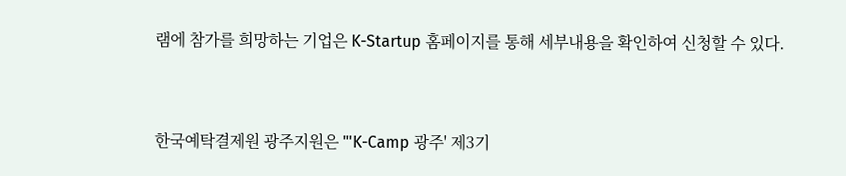램에 참가를 희망하는 기업은 K-Startup 홈페이지를 통해 세부내용을 확인하여 신청할 수 있다.


한국예탁결제원 광주지원은 "'K-Camp 광주' 제3기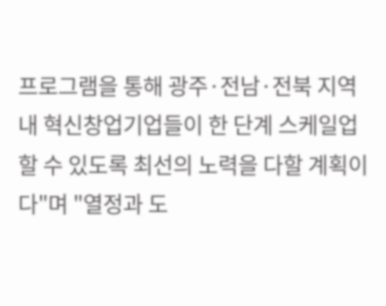프로그램을 통해 광주·전남·전북 지역 내 혁신창업기업들이 한 단계 스케일업할 수 있도록 최선의 노력을 다할 계획이다"며 "열정과 도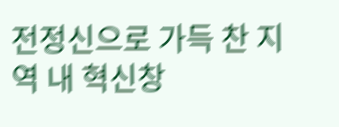전정신으로 가득 찬 지역 내 혁신창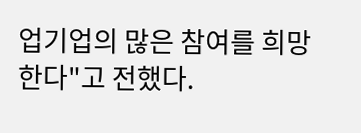업기업의 많은 참여를 희망한다"고 전했다.